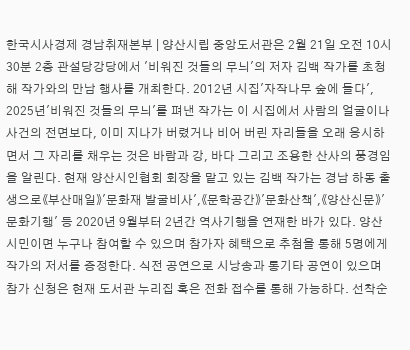한국시사경제 경남취재본부 | 양산시립 중앙도서관은 2월 21일 오전 10시 30분 2층 관설당강당에서 '비워진 것들의 무늬'의 저자 김백 작가를 초청해 작가와의 만남 행사를 개최한다. 2012년 시집'자작나무 숲에 들다', 2025년'비워진 것들의 무늬'를 펴낸 작가는 이 시집에서 사람의 얼굴이나 사건의 전면보다, 이미 지나가 버렸거나 비어 버린 자리들을 오래 응시하면서 그 자리를 채우는 것은 바람과 강, 바다 그리고 조용한 산사의 풍경임을 알린다. 현재 양산시인협회 회장을 맡고 있는 김백 작가는 경남 하동 출생으로《부산매일》'문화재 발굴비사',《문학공간》'문화산책',《양산신문》'문화기행' 등 2020년 9월부터 2년간 역사기행을 연재한 바가 있다. 양산 시민이면 누구나 참여할 수 있으며 참가자 혜택으로 추첨을 통해 5명에게 작가의 저서를 증정한다. 식전 공연으로 시낭송과 통기타 공연이 있으며 참가 신청은 현재 도서관 누리집 혹은 전화 접수를 통해 가능하다. 선착순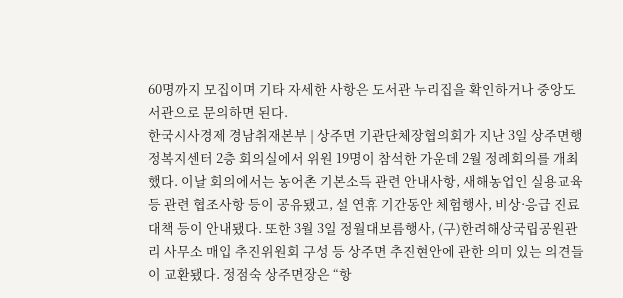60명까지 모집이며 기타 자세한 사항은 도서관 누리집을 확인하거나 중앙도서관으로 문의하면 된다.
한국시사경제 경남취재본부 | 상주면 기관단체장협의회가 지난 3일 상주면행정복지센터 2층 회의실에서 위원 19명이 참석한 가운데 2월 정례회의를 개최했다. 이날 회의에서는 농어촌 기본소득 관련 안내사항, 새해농업인 실용교육 등 관련 협조사항 등이 공유됐고, 설 연휴 기간동안 체험행사, 비상·응급 진료 대책 등이 안내됐다. 또한 3월 3일 정월대보름행사, (구)한려해상국립공원관리 사무소 매입 추진위원회 구성 등 상주면 추진현안에 관한 의미 있는 의견들이 교환됐다. 정점숙 상주면장은 “항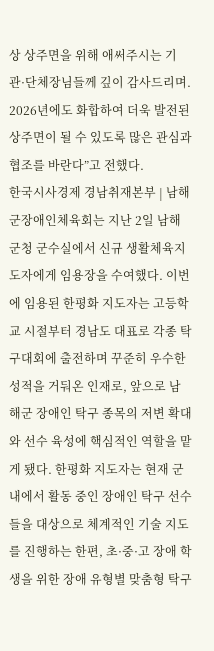상 상주면을 위해 애써주시는 기관·단체장님들께 깊이 감사드리며. 2026년에도 화합하여 더욱 발전된 상주면이 될 수 있도록 많은 관심과 협조를 바란다”고 전했다.
한국시사경제 경남취재본부 | 남해군장애인체육회는 지난 2일 남해군청 군수실에서 신규 생활체육지도자에게 임용장을 수여했다. 이번에 임용된 한평화 지도자는 고등학교 시절부터 경남도 대표로 각종 탁구대회에 출전하며 꾸준히 우수한 성적을 거둬온 인재로, 앞으로 남해군 장애인 탁구 종목의 저변 확대와 선수 육성에 핵심적인 역할을 맡게 됐다. 한평화 지도자는 현재 군내에서 활동 중인 장애인 탁구 선수들을 대상으로 체계적인 기술 지도를 진행하는 한편, 초·중·고 장애 학생을 위한 장애 유형별 맞춤형 탁구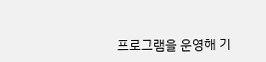프로그램을 운영해 기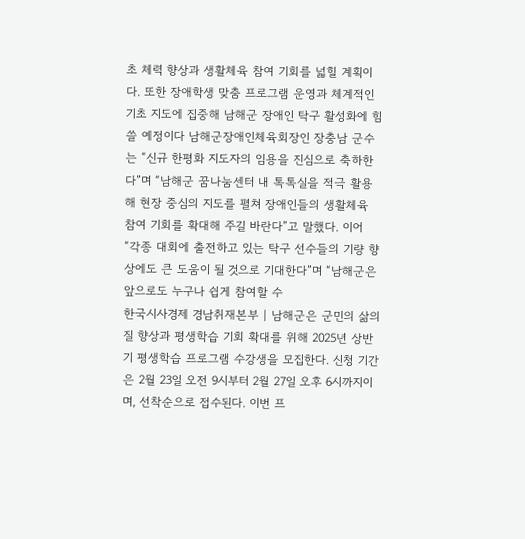초 체력 향상과 생활체육 참여 기회를 넓힐 계획이다. 또한 장애학생 맞춤 프로그램 운영과 체계적인 기초 지도에 집중해 남해군 장애인 탁구 활성화에 힘쓸 예정이다 남해군장애인체육회장인 장충남 군수는 “신규 한평화 지도자의 임용을 진심으로 축하한다”며 “남해군 꿈나눔센터 내 톡톡실을 적극 활용해 현장 중심의 지도를 펼쳐 장애인들의 생활체육 참여 기회를 확대해 주길 바란다”고 말했다. 이어 “각종 대회에 출전하고 있는 탁구 선수들의 기량 향상에도 큰 도움이 될 것으로 기대한다”며 “남해군은 앞으로도 누구나 쉽게 참여할 수
한국시사경제 경남취재본부 | 남해군은 군민의 삶의 질 향상과 평생학습 기회 확대를 위해 2025년 상반기 평생학습 프로그램 수강생을 모집한다. 신청 기간은 2월 23일 오전 9시부터 2월 27일 오후 6시까지이며, 선착순으로 접수된다. 이번 프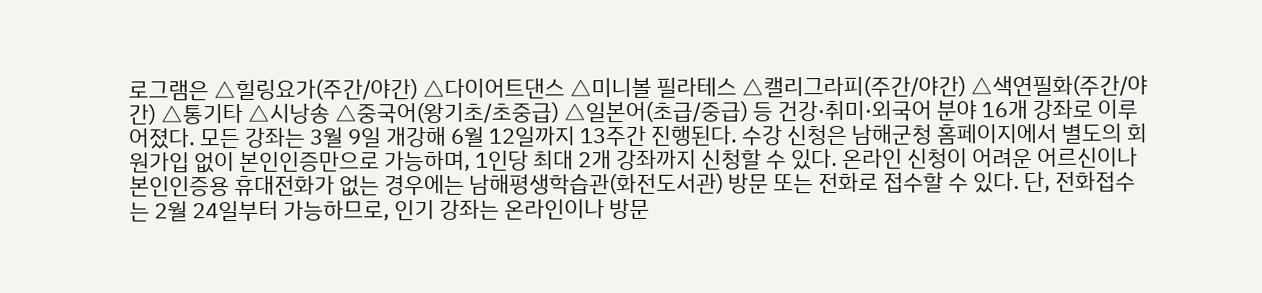로그램은 △힐링요가(주간/야간) △다이어트댄스 △미니볼 필라테스 △캘리그라피(주간/야간) △색연필화(주간/야간) △통기타 △시낭송 △중국어(왕기초/초중급) △일본어(초급/중급) 등 건강·취미·외국어 분야 16개 강좌로 이루어졌다. 모든 강좌는 3월 9일 개강해 6월 12일까지 13주간 진행된다. 수강 신청은 남해군청 홈페이지에서 별도의 회원가입 없이 본인인증만으로 가능하며, 1인당 최대 2개 강좌까지 신청할 수 있다. 온라인 신청이 어려운 어르신이나 본인인증용 휴대전화가 없는 경우에는 남해평생학습관(화전도서관) 방문 또는 전화로 접수할 수 있다. 단, 전화접수는 2월 24일부터 가능하므로, 인기 강좌는 온라인이나 방문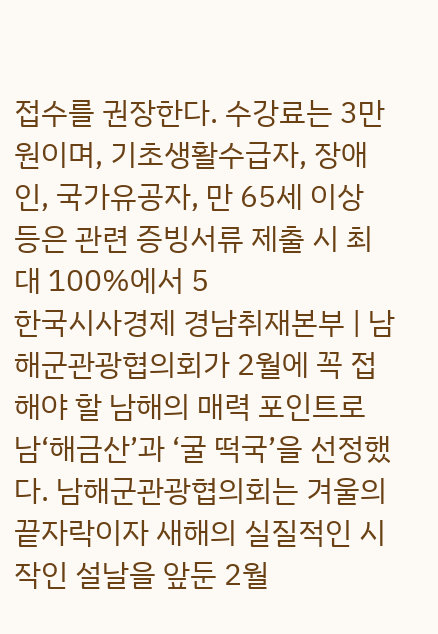접수를 권장한다. 수강료는 3만 원이며, 기초생활수급자, 장애인, 국가유공자, 만 65세 이상 등은 관련 증빙서류 제출 시 최대 100%에서 5
한국시사경제 경남취재본부 | 남해군관광협의회가 2월에 꼭 접해야 할 남해의 매력 포인트로 남‘해금산’과 ‘굴 떡국’을 선정했다. 남해군관광협의회는 겨울의 끝자락이자 새해의 실질적인 시작인 설날을 앞둔 2월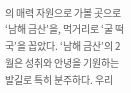의 매력 자원으로 가볼 곳으로 ‘남해 금산’을, 먹거리로 ‘굴 떡국’을 꼽았다. ‘남해 금산’의 2월은 성취와 안녕을 기원하는 발길로 특히 분주하다. 우리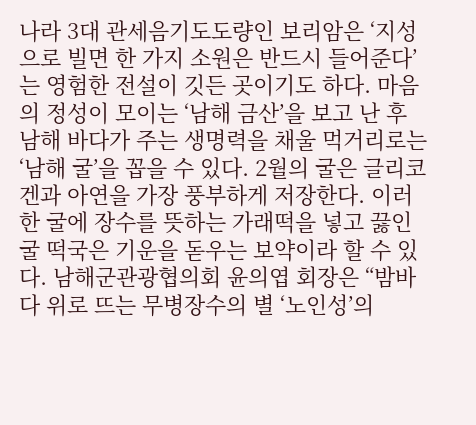나라 3대 관세음기도도량인 보리암은 ‘지성으로 빌면 한 가지 소원은 반드시 들어준다’는 영험한 전설이 깃든 곳이기도 하다. 마음의 정성이 모이는 ‘남해 금산’을 보고 난 후 남해 바다가 주는 생명력을 채울 먹거리로는 ‘남해 굴’을 꼽을 수 있다. 2월의 굴은 글리코겐과 아연을 가장 풍부하게 저장한다. 이러한 굴에 장수를 뜻하는 가래떡을 넣고 끓인 굴 떡국은 기운을 돋우는 보약이라 할 수 있다. 남해군관광협의회 윤의엽 회장은 “밤바다 위로 뜨는 무병장수의 별 ‘노인성’의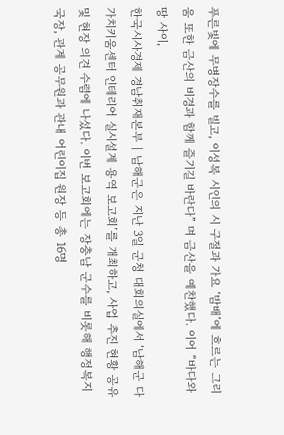푸른빛에 무병장수를 빌고, 이성복 시인의 시 구절과 가요 ‘밤배’에 흐르는 그리움 또한 금산의 비경과 함께 즐기길 바란다” 며 금산을 예찬했다. 이어 “바다와 땅 사이,
한국시사경제 경남취재본부 | 남해군은 지난 3일 군청 대회의실에서 ‘남해군 다가치키움센터 인테리어 실시설계 용역 보고회’를 개최하고, 사업 추진 현황 공유 및 현장 의견 수렴에 나섰다. 이번 보고회에는 장충남 군수를 비롯해 행정복지국장, 관계 공무원과 관내 어린이집 원장 등 총 16명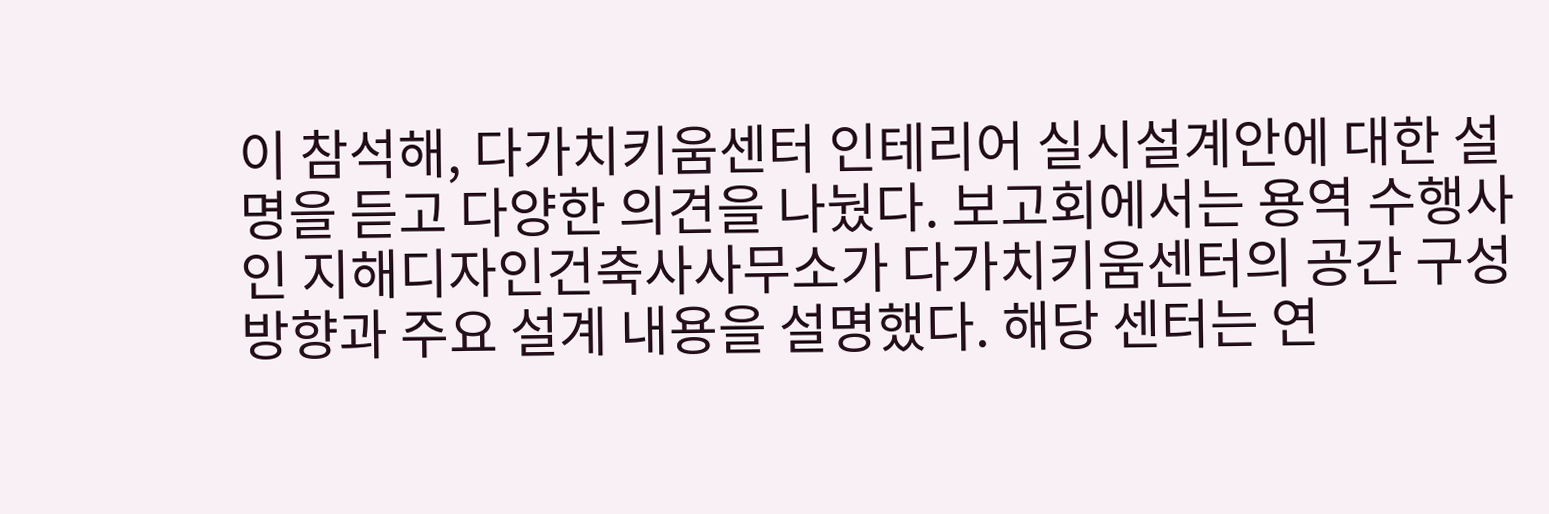이 참석해, 다가치키움센터 인테리어 실시설계안에 대한 설명을 듣고 다양한 의견을 나눴다. 보고회에서는 용역 수행사인 지해디자인건축사사무소가 다가치키움센터의 공간 구성 방향과 주요 설계 내용을 설명했다. 해당 센터는 연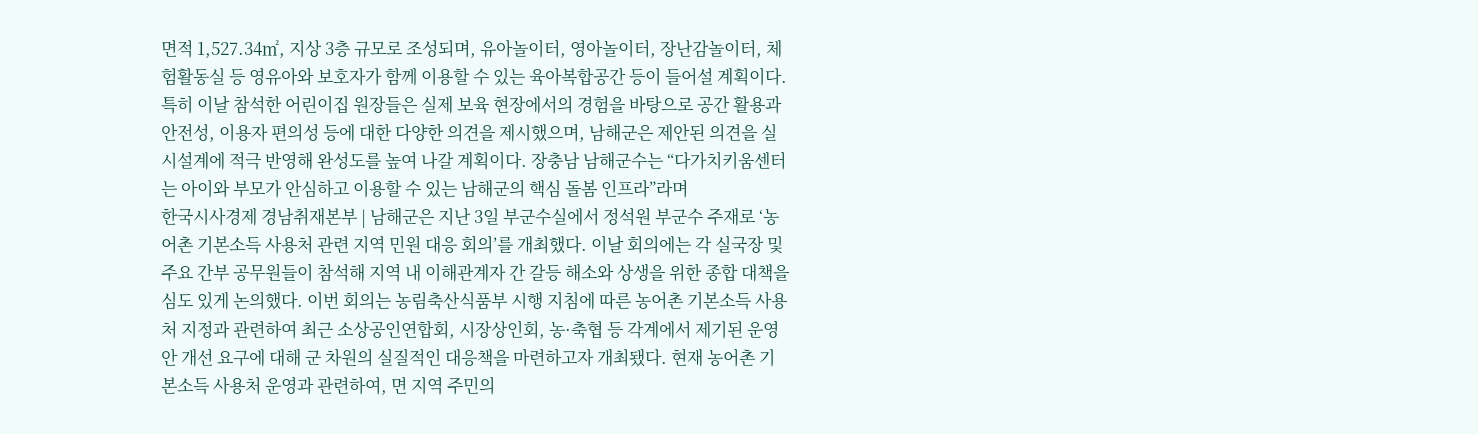면적 1,527.34㎡, 지상 3층 규모로 조성되며, 유아놀이터, 영아놀이터, 장난감놀이터, 체험활동실 등 영유아와 보호자가 함께 이용할 수 있는 육아복합공간 등이 들어설 계획이다. 특히 이날 참석한 어린이집 원장들은 실제 보육 현장에서의 경험을 바탕으로 공간 활용과 안전성, 이용자 편의성 등에 대한 다양한 의견을 제시했으며, 남해군은 제안된 의견을 실시설계에 적극 반영해 완성도를 높여 나갈 계획이다. 장충남 남해군수는 “다가치키움센터는 아이와 부모가 안심하고 이용할 수 있는 남해군의 핵심 돌봄 인프라”라며
한국시사경제 경남취재본부 | 남해군은 지난 3일 부군수실에서 정석원 부군수 주재로 ‘농어촌 기본소득 사용처 관련 지역 민원 대응 회의’를 개최했다. 이날 회의에는 각 실국장 및 주요 간부 공무원들이 참석해 지역 내 이해관계자 간 갈등 해소와 상생을 위한 종합 대책을 심도 있게 논의했다. 이번 회의는 농림축산식품부 시행 지침에 따른 농어촌 기본소득 사용처 지정과 관련하여 최근 소상공인연합회, 시장상인회, 농·축협 등 각계에서 제기된 운영안 개선 요구에 대해 군 차원의 실질적인 대응책을 마련하고자 개최됐다. 현재 농어촌 기본소득 사용처 운영과 관련하여, 면 지역 주민의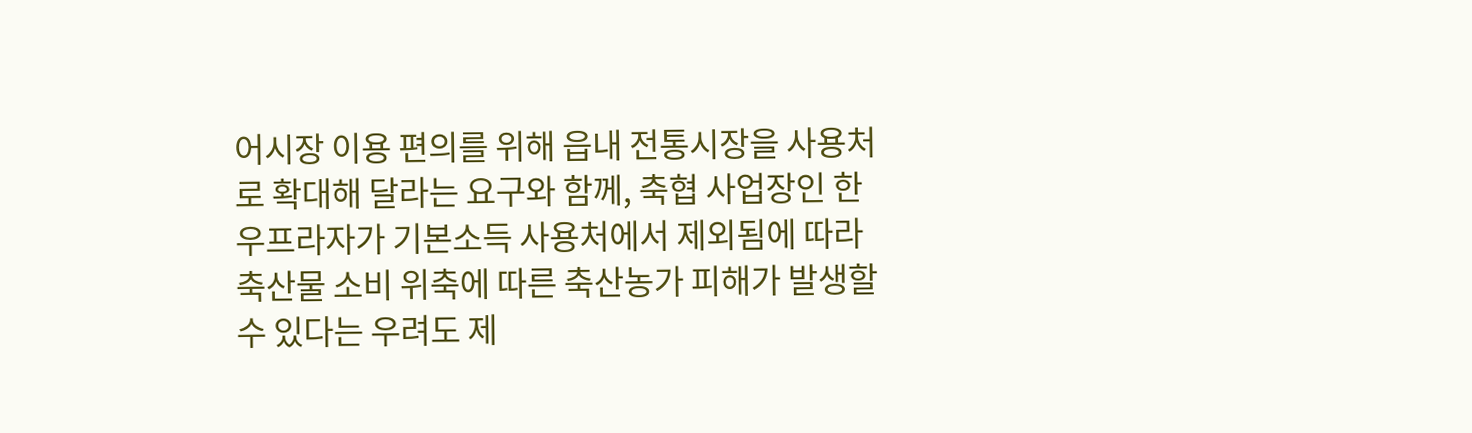어시장 이용 편의를 위해 읍내 전통시장을 사용처로 확대해 달라는 요구와 함께, 축협 사업장인 한우프라자가 기본소득 사용처에서 제외됨에 따라 축산물 소비 위축에 따른 축산농가 피해가 발생할 수 있다는 우려도 제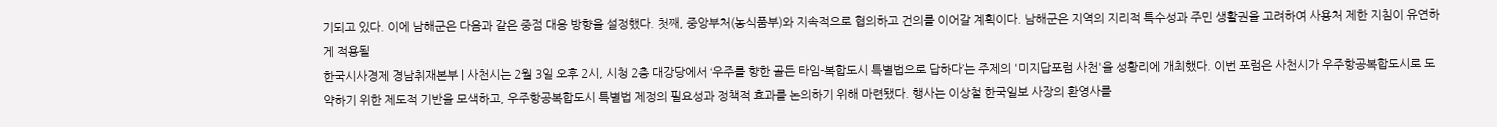기되고 있다. 이에 남해군은 다음과 같은 중점 대응 방향을 설정했다. 첫째, 중앙부처(농식품부)와 지속적으로 협의하고 건의를 이어갈 계획이다. 남해군은 지역의 지리적 특수성과 주민 생활권을 고려하여 사용처 제한 지침이 유연하게 적용될
한국시사경제 경남취재본부 | 사천시는 2월 3일 오후 2시, 시청 2층 대강당에서 ‘우주를 향한 골든 타임-복합도시 특별법으로 답하다’는 주제의 '미지답포럼 사천'을 성황리에 개최했다. 이번 포럼은 사천시가 우주항공복합도시로 도약하기 위한 제도적 기반을 모색하고, 우주항공복합도시 특별법 제정의 필요성과 정책적 효과를 논의하기 위해 마련됐다. 행사는 이상철 한국일보 사장의 환영사를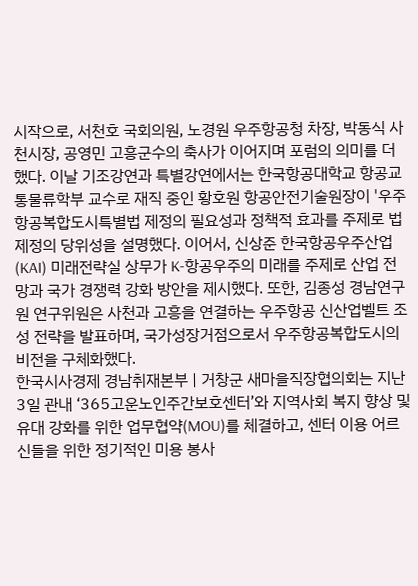시작으로, 서천호 국회의원, 노경원 우주항공청 차장, 박동식 사천시장, 공영민 고흥군수의 축사가 이어지며 포럼의 의미를 더했다. 이날 기조강연과 특별강연에서는 한국항공대학교 항공교통물류학부 교수로 재직 중인 황호원 항공안전기술원장이 '우주항공복합도시특별법 제정의 필요성과 정책적 효과를 주제로 법 제정의 당위성을 설명했다. 이어서, 신상준 한국항공우주산업(KAI) 미래전략실 상무가 K-항공우주의 미래를 주제로 산업 전망과 국가 경쟁력 강화 방안을 제시했다. 또한, 김종성 경남연구원 연구위원은 사천과 고흥을 연결하는 우주항공 신산업벨트 조성 전략을 발표하며, 국가성장거점으로서 우주항공복합도시의 비전을 구체화했다.
한국시사경제 경남취재본부 | 거창군 새마을직장협의회는 지난 3일 관내 ‘365고운노인주간보호센터’와 지역사회 복지 향상 및 유대 강화를 위한 업무협약(MOU)를 체결하고, 센터 이용 어르신들을 위한 정기적인 미용 봉사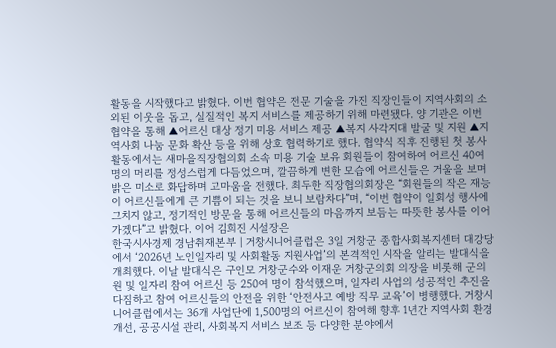활동을 시작했다고 밝혔다. 이번 협약은 전문 기술을 가진 직장인들이 지역사회의 소외된 이웃을 돕고, 실질적인 복지 서비스를 제공하기 위해 마련됐다. 양 기관은 이번 협약을 통해 ▲어르신 대상 정기 미용 서비스 제공 ▲복지 사각지대 발굴 및 지원 ▲지역사회 나눔 문화 확산 등을 위해 상호 협력하기로 했다. 협약식 직후 진행된 첫 봉사활동에서는 새마을직장협의회 소속 미용 기술 보유 회원들이 참여하여 어르신 40여 명의 머리를 정성스럽게 다듬었으며, 깔끔하게 변한 모습에 어르신들은 거울을 보며 밝은 미소로 화답하며 고마움을 전했다. 최두한 직장협의회장은 “회원들의 작은 재능이 어르신들에게 큰 기쁨이 되는 것을 보니 보람차다”며, “이번 협약이 일회성 행사에 그치지 않고, 정기적인 방문을 통해 어르신들의 마음까지 보듬는 따뜻한 봉사를 이어가겠다”고 밝혔다. 이어 김희진 시설장은
한국시사경제 경남취재본부 | 거창시니어클럽은 3일 거창군 종합사회복지센터 대강당에서 ‘2026년 노인일자리 및 사회활동 지원사업’의 본격적인 시작을 알리는 발대식을 개최했다. 이날 발대식은 구인모 거창군수와 이재운 거창군의회 의장을 비롯해 군의원 및 일자리 참여 어르신 등 250여 명이 참석했으며, 일자리 사업의 성공적인 추진을 다짐하고 참여 어르신들의 안전을 위한 ‘안전사고 예방 직무 교육’이 병행했다. 거창시니어클럽에서는 36개 사업단에 1,500명의 어르신이 참여해 향후 1년간 지역사회 환경 개선, 공공시설 관리, 사회복지 서비스 보조 등 다양한 분야에서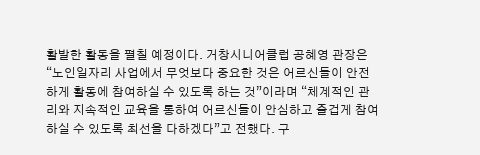활발한 활동을 펼칠 예정이다. 거창시니어클럽 공혜영 관장은 “노인일자리 사업에서 무엇보다 중요한 것은 어르신들이 안전하게 활동에 참여하실 수 있도록 하는 것”이라며 “체계적인 관리와 지속적인 교육을 통하여 어르신들이 안심하고 즐겁게 참여하실 수 있도록 최선을 다하겠다”고 전했다. 구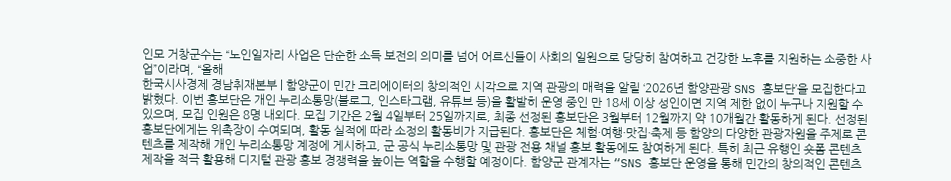인모 거창군수는 “노인일자리 사업은 단순한 소득 보전의 의미를 넘어 어르신들이 사회의 일원으로 당당히 참여하고 건강한 노후를 지원하는 소중한 사업”이라며, “올해
한국시사경제 경남취재본부 | 함양군이 민간 크리에이터의 창의적인 시각으로 지역 관광의 매력을 알릴 ‘2026년 함양관광 SNS 홍보단’을 모집한다고 밝혔다. 이번 홍보단은 개인 누리소통망(블로그, 인스타그램, 유튜브 등)을 활발히 운영 중인 만 18세 이상 성인이면 지역 제한 없이 누구나 지원할 수 있으며, 모집 인원은 8명 내외다. 모집 기간은 2월 4일부터 25일까지로, 최종 선정된 홍보단은 3월부터 12월까지 약 10개월간 활동하게 된다. 선정된 홍보단에게는 위촉장이 수여되며, 활동 실적에 따라 소정의 활동비가 지급된다. 홍보단은 체험·여행·맛집·축제 등 함양의 다양한 관광자원을 주제로 콘텐츠를 제작해 개인 누리소통망 계정에 게시하고, 군 공식 누리소통망 및 관광 전용 채널 홍보 활동에도 참여하게 된다. 특히 최근 유행인 숏폼 콘텐츠 제작을 적극 활용해 디지털 관광 홍보 경쟁력을 높이는 역할을 수행할 예정이다. 함양군 관계자는 “SNS 홍보단 운영을 통해 민간의 창의적인 콘텐츠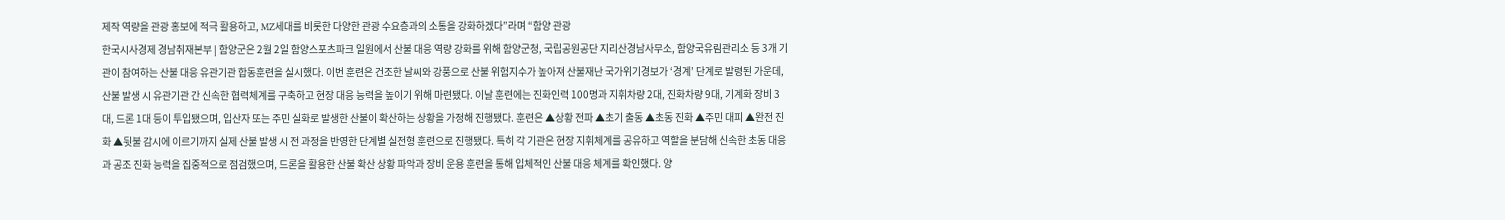제작 역량을 관광 홍보에 적극 활용하고, MZ세대를 비롯한 다양한 관광 수요층과의 소통을 강화하겠다”라며 “함양 관광
한국시사경제 경남취재본부 | 함양군은 2월 2일 함양스포츠파크 일원에서 산불 대응 역량 강화를 위해 함양군청, 국립공원공단 지리산경남사무소, 함양국유림관리소 등 3개 기관이 참여하는 산불 대응 유관기관 합동훈련을 실시했다. 이번 훈련은 건조한 날씨와 강풍으로 산불 위험지수가 높아져 산불재난 국가위기경보가 ‘경계’ 단계로 발령된 가운데, 산불 발생 시 유관기관 간 신속한 협력체계를 구축하고 현장 대응 능력을 높이기 위해 마련됐다. 이날 훈련에는 진화인력 100명과 지휘차량 2대, 진화차량 9대, 기계화 장비 3대, 드론 1대 등이 투입됐으며, 입산자 또는 주민 실화로 발생한 산불이 확산하는 상황을 가정해 진행됐다. 훈련은 ▲상황 전파 ▲초기 출동 ▲초동 진화 ▲주민 대피 ▲완전 진화 ▲뒷불 감시에 이르기까지 실제 산불 발생 시 전 과정을 반영한 단계별 실전형 훈련으로 진행됐다. 특히 각 기관은 현장 지휘체계를 공유하고 역할을 분담해 신속한 초동 대응과 공조 진화 능력을 집중적으로 점검했으며, 드론을 활용한 산불 확산 상황 파악과 장비 운용 훈련을 통해 입체적인 산불 대응 체계를 확인했다. 양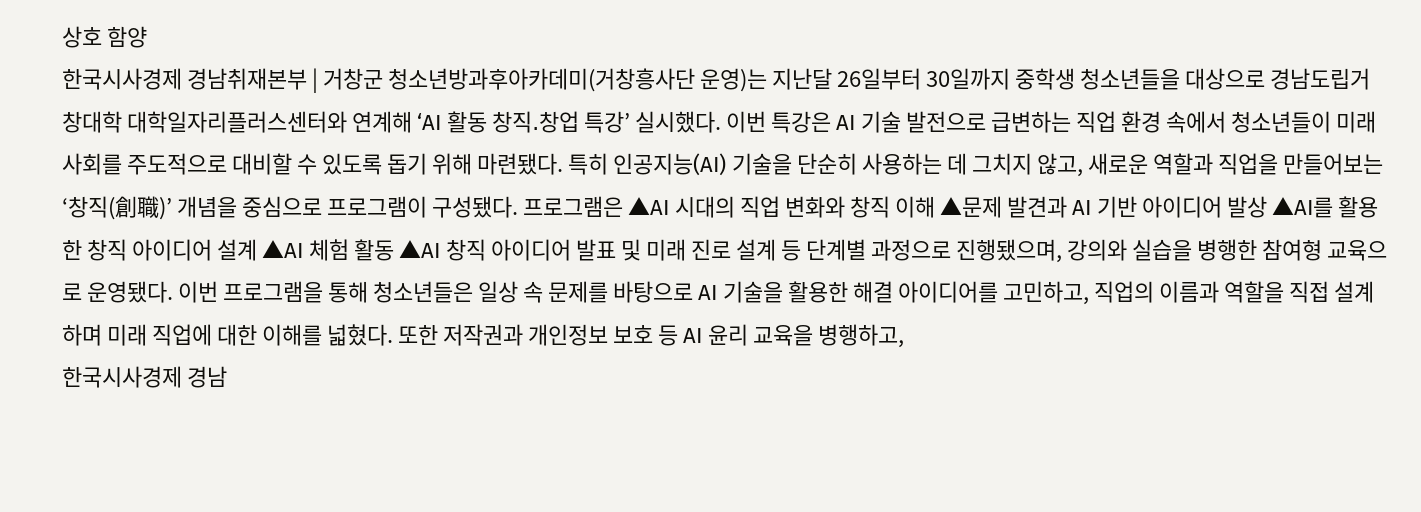상호 함양
한국시사경제 경남취재본부 | 거창군 청소년방과후아카데미(거창흥사단 운영)는 지난달 26일부터 30일까지 중학생 청소년들을 대상으로 경남도립거창대학 대학일자리플러스센터와 연계해 ‘AI 활동 창직․창업 특강’ 실시했다. 이번 특강은 AI 기술 발전으로 급변하는 직업 환경 속에서 청소년들이 미래 사회를 주도적으로 대비할 수 있도록 돕기 위해 마련됐다. 특히 인공지능(AI) 기술을 단순히 사용하는 데 그치지 않고, 새로운 역할과 직업을 만들어보는 ‘창직(創職)’ 개념을 중심으로 프로그램이 구성됐다. 프로그램은 ▲AI 시대의 직업 변화와 창직 이해 ▲문제 발견과 AI 기반 아이디어 발상 ▲AI를 활용한 창직 아이디어 설계 ▲AI 체험 활동 ▲AI 창직 아이디어 발표 및 미래 진로 설계 등 단계별 과정으로 진행됐으며, 강의와 실습을 병행한 참여형 교육으로 운영됐다. 이번 프로그램을 통해 청소년들은 일상 속 문제를 바탕으로 AI 기술을 활용한 해결 아이디어를 고민하고, 직업의 이름과 역할을 직접 설계하며 미래 직업에 대한 이해를 넓혔다. 또한 저작권과 개인정보 보호 등 AI 윤리 교육을 병행하고,
한국시사경제 경남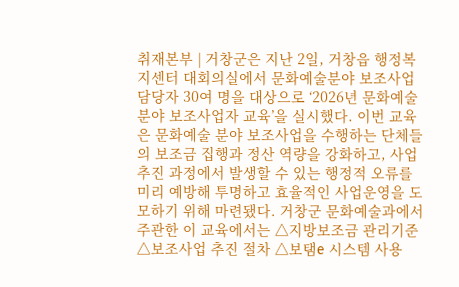취재본부 | 거창군은 지난 2일, 거창읍 행정복지센터 대회의실에서 문화예술분야 보조사업 담당자 30여 명을 대상으로 ‘2026년 문화예술분야 보조사업자 교육’을 실시했다. 이번 교육은 문화예술 분야 보조사업을 수행하는 단체들의 보조금 집행과 정산 역량을 강화하고, 사업 추진 과정에서 발생할 수 있는 행정적 오류를 미리 예방해 투명하고 효율적인 사업운영을 도모하기 위해 마련됐다. 거창군 문화예술과에서 주관한 이 교육에서는 △지방보조금 관리기준 △보조사업 추진 절차 △보탬e 시스템 사용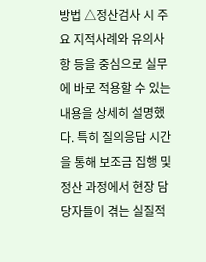방법 △정산검사 시 주요 지적사례와 유의사항 등을 중심으로 실무에 바로 적용할 수 있는 내용을 상세히 설명했다. 특히 질의응답 시간을 통해 보조금 집행 및 정산 과정에서 현장 담당자들이 겪는 실질적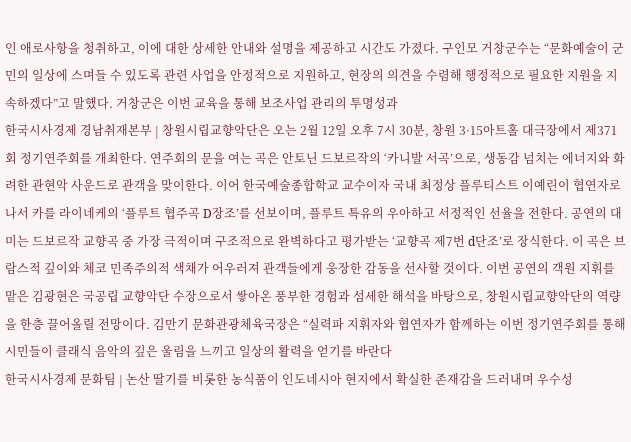인 애로사항을 청취하고, 이에 대한 상세한 안내와 설명을 제공하고 시간도 가졌다. 구인모 거창군수는 “문화예술이 군민의 일상에 스며들 수 있도록 관련 사업을 안정적으로 지원하고, 현장의 의견을 수렴해 행정적으로 필요한 지원을 지속하겠다”고 말했다. 거창군은 이번 교육을 통해 보조사업 관리의 투명성과
한국시사경제 경남취재본부 | 창원시립교향악단은 오는 2월 12일 오후 7시 30분, 창원 3·15아트홀 대극장에서 제371회 정기연주회를 개최한다. 연주회의 문을 여는 곡은 안토닌 드보르작의 ‘카니발 서곡’으로, 생동감 넘치는 에너지와 화려한 관현악 사운드로 관객을 맞이한다. 이어 한국예술종합학교 교수이자 국내 최정상 플루티스트 이예린이 협연자로 나서 카를 라이네케의 ‘플루트 협주곡 D장조’를 선보이며, 플루트 특유의 우아하고 서정적인 선율을 전한다. 공연의 대미는 드보르작 교향곡 중 가장 극적이며 구조적으로 완벽하다고 평가받는 ‘교향곡 제7번 d단조’로 장식한다. 이 곡은 브람스적 깊이와 체코 민족주의적 색채가 어우러져 관객들에게 웅장한 감동을 선사할 것이다. 이번 공연의 객원 지휘를 맡은 김광현은 국공립 교향악단 수장으로서 쌓아온 풍부한 경험과 섬세한 해석을 바탕으로, 창원시립교향악단의 역량을 한층 끌어올릴 전망이다. 김만기 문화관광체육국장은 “실력파 지휘자와 협연자가 함께하는 이번 정기연주회를 통해 시민들이 클래식 음악의 깊은 울림을 느끼고 일상의 활력을 얻기를 바란다
한국시사경제 문화팀 | 논산 딸기를 비롯한 농식품이 인도네시아 현지에서 확실한 존재감을 드러내며 우수성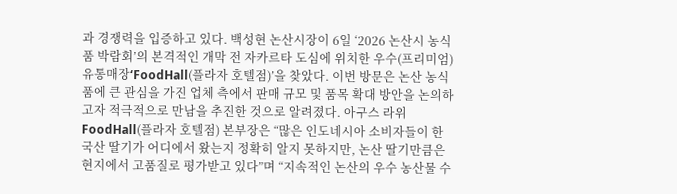과 경쟁력을 입증하고 있다. 백성현 논산시장이 6일 ‘2026 논산시 농식품 박람회’의 본격적인 개막 전 자카르타 도심에 위치한 우수(프리미엄) 유통매장‘FoodHall(플라자 호텔점)’을 찾았다. 이번 방문은 논산 농식품에 큰 관심을 가진 업체 측에서 판매 규모 및 품목 확대 방안을 논의하고자 적극적으로 만남을 추진한 것으로 알려졌다. 아구스 라위 FoodHall(플라자 호텔점) 본부장은 “많은 인도네시아 소비자들이 한국산 딸기가 어디에서 왔는지 정확히 알지 못하지만, 논산 딸기만큼은 현지에서 고품질로 평가받고 있다”며 “지속적인 논산의 우수 농산물 수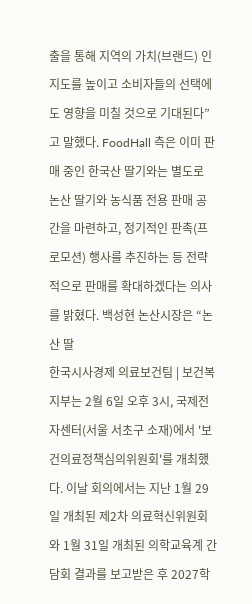출을 통해 지역의 가치(브랜드) 인지도를 높이고 소비자들의 선택에도 영향을 미칠 것으로 기대된다”고 말했다. FoodHall 측은 이미 판매 중인 한국산 딸기와는 별도로 논산 딸기와 농식품 전용 판매 공간을 마련하고, 정기적인 판촉(프로모션) 행사를 추진하는 등 전략적으로 판매를 확대하겠다는 의사를 밝혔다. 백성현 논산시장은 “논산 딸
한국시사경제 의료보건팀 | 보건복지부는 2월 6일 오후 3시, 국제전자센터(서울 서초구 소재)에서 '보건의료정책심의위원회'를 개최했다. 이날 회의에서는 지난 1월 29일 개최된 제2차 의료혁신위원회와 1월 31일 개최된 의학교육계 간담회 결과를 보고받은 후 2027학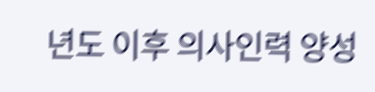년도 이후 의사인력 양성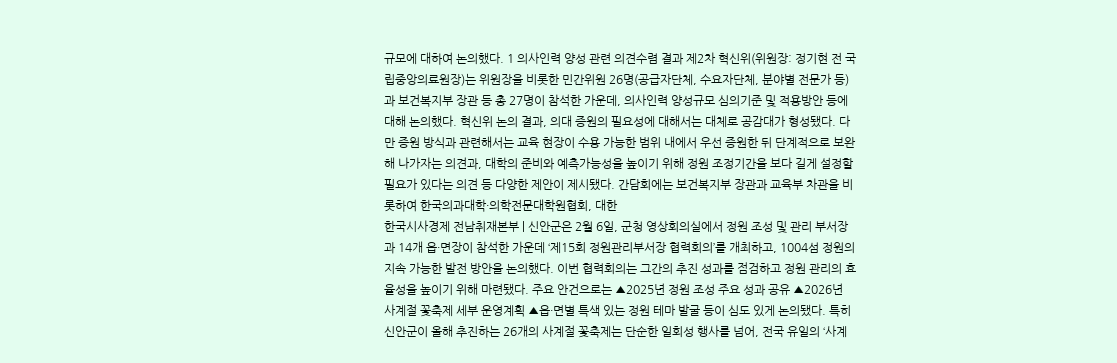규모에 대하여 논의했다. 1 의사인력 양성 관련 의견수렴 결과 제2차 혁신위(위원장: 정기현 전 국립중앙의료원장)는 위원장을 비롯한 민간위원 26명(공급자단체, 수요자단체, 분야별 전문가 등)과 보건복지부 장관 등 총 27명이 참석한 가운데, 의사인력 양성규모 심의기준 및 적용방안 등에 대해 논의했다. 혁신위 논의 결과, 의대 증원의 필요성에 대해서는 대체로 공감대가 형성됐다. 다만 증원 방식과 관련해서는 교육 현장이 수용 가능한 범위 내에서 우선 증원한 뒤 단계적으로 보완해 나가자는 의견과, 대학의 준비와 예측가능성을 높이기 위해 정원 조정기간을 보다 길게 설정할 필요가 있다는 의견 등 다양한 제안이 제시됐다. 간담회에는 보건복지부 장관과 교육부 차관을 비롯하여 한국의과대학·의학전문대학원협회, 대한
한국시사경제 전남취재본부 | 신안군은 2월 6일, 군청 영상회의실에서 정원 조성 및 관리 부서장과 14개 읍·면장이 참석한 가운데 ‘제15회 정원관리부서장 협력회의’를 개최하고, 1004섬 정원의 지속 가능한 발전 방안을 논의했다. 이번 협력회의는 그간의 추진 성과를 점검하고 정원 관리의 효율성을 높이기 위해 마련됐다. 주요 안건으로는 ▲2025년 정원 조성 주요 성과 공유 ▲2026년 사계절 꽃축제 세부 운영계획 ▲읍·면별 특색 있는 정원 테마 발굴 등이 심도 있게 논의됐다. 특히 신안군이 올해 추진하는 26개의 사계절 꽃축제는 단순한 일회성 행사를 넘어, 전국 유일의 ‘사계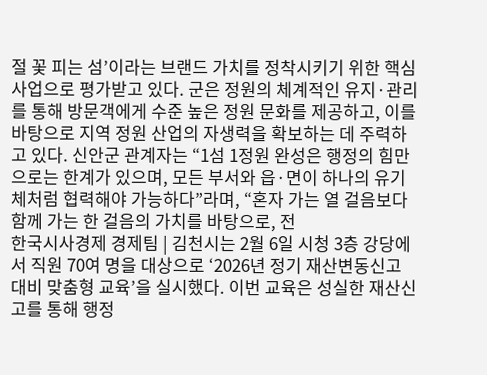절 꽃 피는 섬’이라는 브랜드 가치를 정착시키기 위한 핵심 사업으로 평가받고 있다. 군은 정원의 체계적인 유지·관리를 통해 방문객에게 수준 높은 정원 문화를 제공하고, 이를 바탕으로 지역 정원 산업의 자생력을 확보하는 데 주력하고 있다. 신안군 관계자는 “1섬 1정원 완성은 행정의 힘만으로는 한계가 있으며, 모든 부서와 읍·면이 하나의 유기체처럼 협력해야 가능하다”라며, “혼자 가는 열 걸음보다 함께 가는 한 걸음의 가치를 바탕으로, 전
한국시사경제 경제팀 | 김천시는 2월 6일 시청 3층 강당에서 직원 70여 명을 대상으로 ‘2026년 정기 재산변동신고 대비 맞춤형 교육’을 실시했다. 이번 교육은 성실한 재산신고를 통해 행정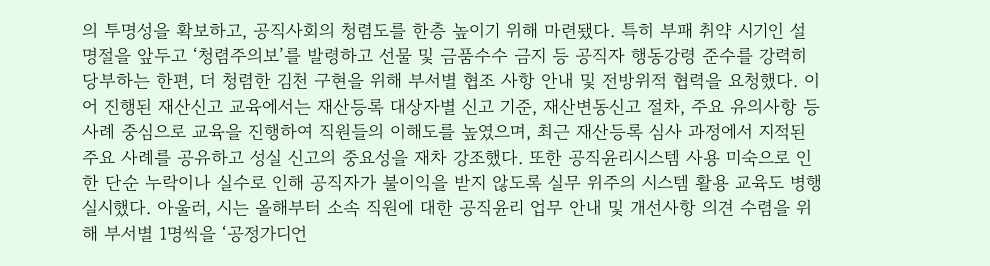의 투명성을 확보하고, 공직사회의 청렴도를 한층 높이기 위해 마련됐다. 특히 부패 취약 시기인 설 명절을 앞두고 ‘청렴주의보’를 발령하고 선물 및 금품수수 금지 등 공직자 행동강령 준수를 강력히 당부하는 한편, 더 청렴한 김천 구현을 위해 부서별 협조 사항 안내 및 전방위적 협력을 요청했다. 이어 진행된 재산신고 교육에서는 재산등록 대상자별 신고 기준, 재산변동신고 절차, 주요 유의사항 등 사례 중심으로 교육을 진행하여 직원들의 이해도를 높였으며, 최근 재산등록 심사 과정에서 지적된 주요 사례를 공유하고 성실 신고의 중요성을 재차 강조했다. 또한 공직윤리시스템 사용 미숙으로 인한 단순 누락이나 실수로 인해 공직자가 불이익을 받지 않도록 실무 위주의 시스템 활용 교육도 병행 실시했다. 아울러, 시는 올해부터 소속 직원에 대한 공직윤리 업무 안내 및 개선사항 의견 수렴을 위해 부서별 1명씩을 ‘공정가디언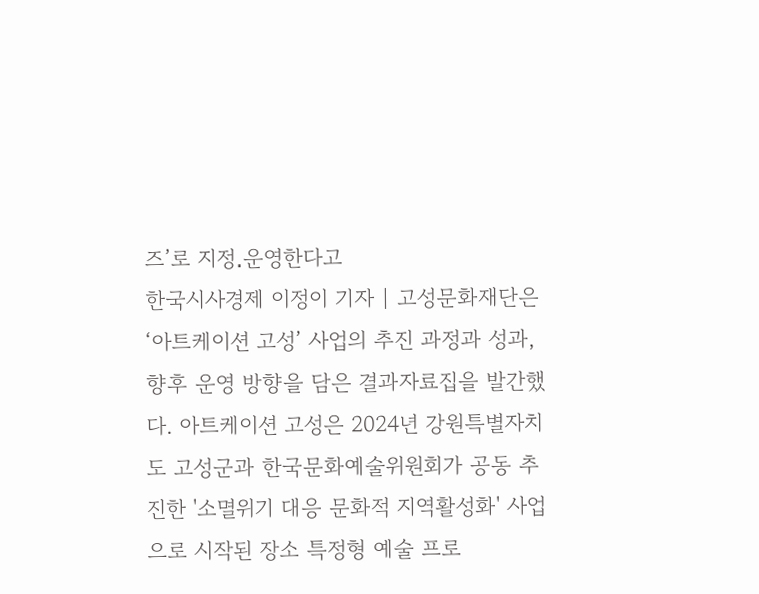즈’로 지정․운영한다고
한국시사경제 이정이 기자 | 고성문화재단은 ‘아트케이션 고성’ 사업의 추진 과정과 성과, 향후 운영 방향을 담은 결과자료집을 발간했다. 아트케이션 고성은 2024년 강원특별자치도 고성군과 한국문화예술위원회가 공동 추진한 '소멸위기 대응 문화적 지역활성화' 사업으로 시작된 장소 특정형 예술 프로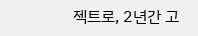젝트로, 2년간 고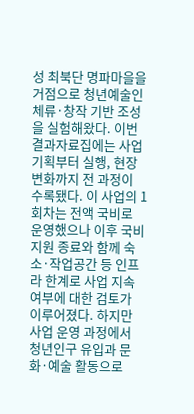성 최북단 명파마을을 거점으로 청년예술인 체류·창작 기반 조성을 실험해왔다. 이번 결과자료집에는 사업 기획부터 실행, 현장 변화까지 전 과정이 수록됐다. 이 사업의 1회차는 전액 국비로 운영했으나 이후 국비 지원 종료와 함께 숙소·작업공간 등 인프라 한계로 사업 지속 여부에 대한 검토가 이루어졌다. 하지만 사업 운영 과정에서 청년인구 유입과 문화·예술 활동으로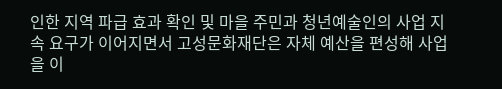인한 지역 파급 효과 확인 및 마을 주민과 청년예술인의 사업 지속 요구가 이어지면서 고성문화재단은 자체 예산을 편성해 사업을 이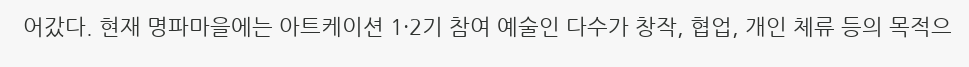어갔다. 현재 명파마을에는 아트케이션 1·2기 참여 예술인 다수가 창작, 협업, 개인 체류 등의 목적으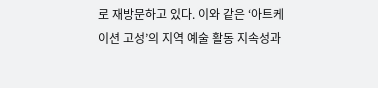로 재방문하고 있다. 이와 같은 ‘아트케이션 고성’의 지역 예술 활동 지속성과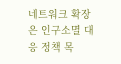네트워크 확장은 인구소멸 대응 정책 목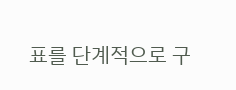표를 단계적으로 구